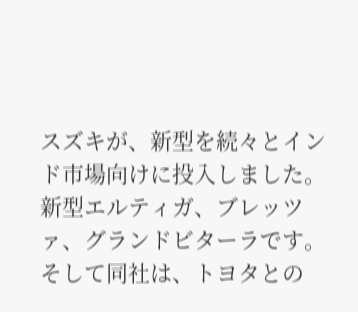スズキが、新型を続々とインド市場向けに投入しました。新型エルティガ、ブレッツァ、グランドビターラです。そして同社は、トヨタとの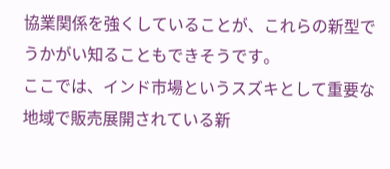協業関係を強くしていることが、これらの新型でうかがい知ることもできそうです。
ここでは、インド市場というスズキとして重要な地域で販売展開されている新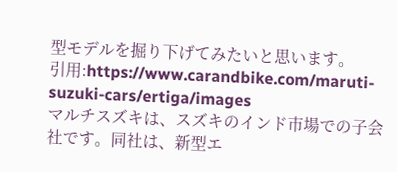型モデルを掘り下げてみたいと思います。
引用:https://www.carandbike.com/maruti-suzuki-cars/ertiga/images
マルチスズキは、スズキのインド市場での子会社です。同社は、新型エ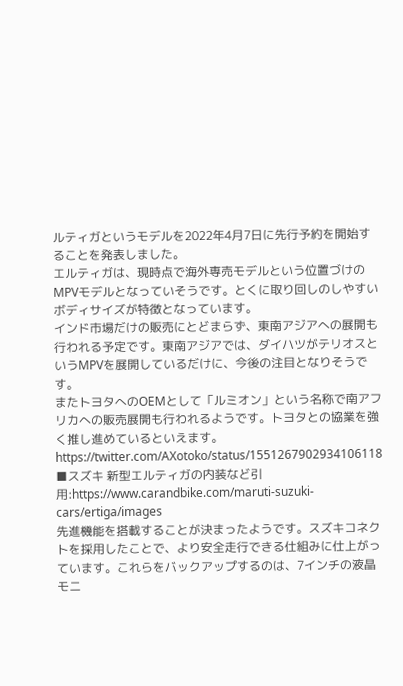ルティガというモデルを2022年4月7日に先行予約を開始することを発表しました。
エルティガは、現時点で海外専売モデルという位置づけのMPVモデルとなっていそうです。とくに取り回しのしやすいボディサイズが特徴となっています。
インド市場だけの販売にとどまらず、東南アジアへの展開も行われる予定です。東南アジアでは、ダイハツがテリオスというMPVを展開しているだけに、今後の注目となりそうです。
またトヨタへのOEMとして「ルミオン」という名称で南アフリカへの販売展開も行われるようです。トヨタとの協業を強く推し進めているといえます。
https://twitter.com/AXotoko/status/1551267902934106118
■スズキ 新型エルティガの内装など引用:https://www.carandbike.com/maruti-suzuki-cars/ertiga/images
先進機能を搭載することが決まったようです。スズキコネクトを採用したことで、より安全走行できる仕組みに仕上がっています。これらをバックアップするのは、7インチの液晶モニ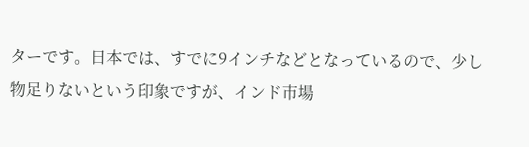ターです。日本では、すでに9インチなどとなっているので、少し物足りないという印象ですが、インド市場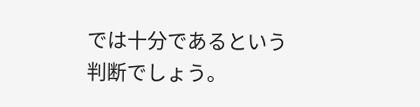では十分であるという判断でしょう。